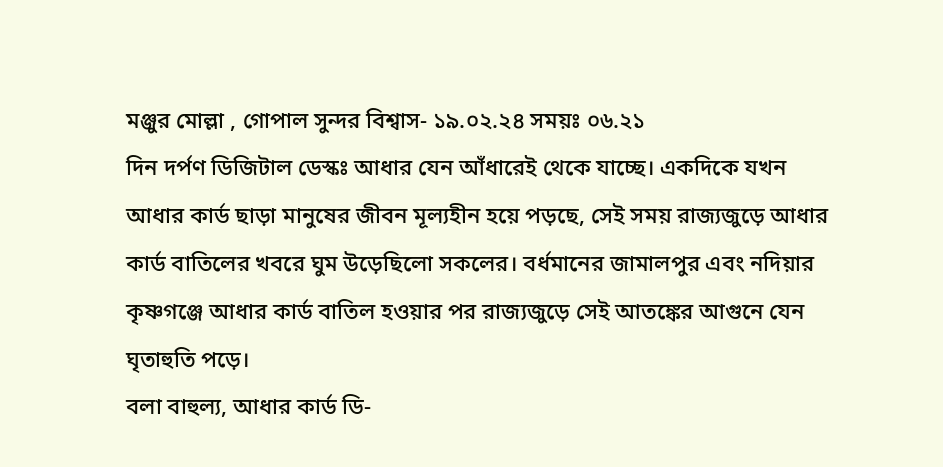মঞ্জুর মোল্লা , গোপাল সুন্দর বিশ্বাস- ১৯.০২.২৪ সময়ঃ ০৬.২১
দিন দর্পণ ডিজিটাল ডেস্কঃ আধার যেন আঁধারেই থেকে যাচ্ছে। একদিকে যখন আধার কার্ড ছাড়া মানুষের জীবন মূল্যহীন হয়ে পড়ছে, সেই সময় রাজ্যজুড়ে আধার কার্ড বাতিলের খবরে ঘুম উড়েছিলো সকলের। বর্ধমানের জামালপুর এবং নদিয়ার কৃষ্ণগঞ্জে আধার কার্ড বাতিল হওয়ার পর রাজ্যজুড়ে সেই আতঙ্কের আগুনে যেন ঘৃতাহুতি পড়ে।
বলা বাহুল্য, আধার কার্ড ডি-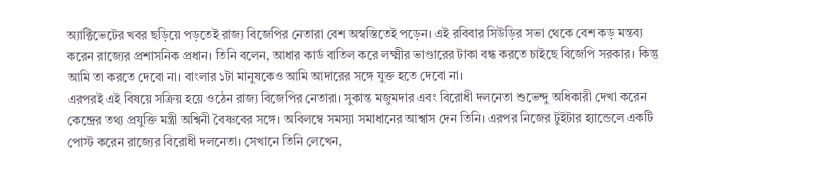অ্যাক্টিভেটের খবর ছড়িয়ে পড়তেই রাজ্য বিজেপির নেতারা বেশ অস্বস্তিতেই পড়েন। এই রবিবার সিউড়ির সভা থেকে বেশ কড় মন্তব্য করেন রাজ্যের প্রশাসনিক প্রধান। তিনি বলেন, আধার কার্ড বাতিল করে লক্ষ্মীর ভাণ্ডারের টাকা বন্ধ করতে চাইছে বিজেপি সরকার। কিন্তু আমি তা করতে দেবো না। বাংলার ১টা মানুষকেও আমি আদারের সঙ্গে যুক্ত হতে দেবো না।
এরপরই এই বিষয়ে সক্রিয় হয়ে ওঠেন রাজ্য বিজেপির নেতারা। সুকান্ত মজুমদার এবং বিরোধী দলনেতা শুভেন্দু অধিকারী দেখা করেন কেন্দ্রের তথ্য প্রযুক্তি মন্ত্রী অশ্বিনী বৈষ্ণবের সঙ্গে। অবিলম্বে সমস্যা সমাধানের আশ্বাস দেন তিনি। এরপর নিজের টুইটার হ্যান্ডেলে একটি পোস্ট করেন রাজ্যের বিরোধী দলনেতা। সেখানে তিনি লেখেন,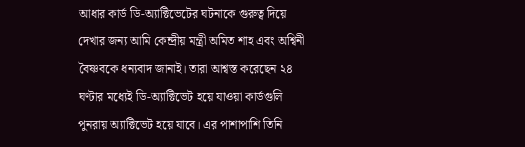আধার কার্ড ডি-অ্যাক্টিভেটের ঘটনাকে গুরুত্ব দিয়ে দেখার জন্য আমি কেন্দ্রীয় মন্ত্রী অমিত শাহ এবং অশ্বিনী বৈষ্ণবকে ধন্যবাদ জানাই। তারা আশ্বস্ত করেছেন ২৪ ঘণ্টার মধ্যেই ডি-অ্যাক্টিভেট হয়ে যাওয়া কার্ডগুলি পুনরায় অ্যাক্টিভেট হয়ে যাবে। এর পাশাপাশি তিনি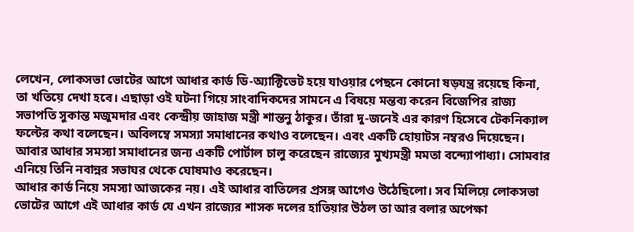লেখেন, লোকসভা ভোটের আগে আধার কার্ড ডি-অ্যাক্টিভেট হয়ে যাওয়ার পেছনে কোনো ষড়যন্ত্র রয়েছে কিনা, তা খতিয়ে দেখা হবে। এছাড়া ওই ঘটনা গিয়ে সাংবাদিকদের সামনে এ বিষয়ে মন্তব্য করেন বিজেপির রাজ্য সভাপতি সুকান্ত মজুমদার এবং কেন্দ্রীয় জাহাজ মন্ত্রী শান্তনু ঠাকুর। তাঁরা দু-জনেই এর কারণ হিসেবে টেকনিক্যাল ফল্টের কথা বলেছেন। অবিলম্বে সমস্যা সমাধানের কথাও বলেছেন। এবং একটি হোয়াটস নম্বরও দিয়েছেন।
আবার আধার সমস্যা সমাধানের জন্য একটি পোর্টাল চালু করেছেন রাজ্যের মুখ্যমন্ত্রী মমতা বন্দ্যোপাধ্যা। সোমবার এনিয়ে তিনি নবান্নর সভাঘর থেকে ঘোষমাও করেছেন।
আধার কার্ড নিয়ে সমস্যা আজকের নয়। এই আধার বাতিলের প্রসঙ্গ আগেও উঠেছিলো। সব মিলিয়ে লোকসভা ভোটের আগে এই আধার কার্ড যে এখন রাজ্যের শাসক দলের হাতিয়ার উঠল তা আর বলার অপেক্ষা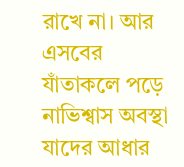রাখে না। আর এসবের যাঁতাকলে পড়ে নাভিশ্বাস অবস্থা যাদের আধার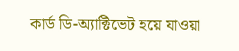কার্ড ডি-অ্যাক্টিভেট হয়ে যাওয়া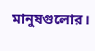মানুষগুলোর।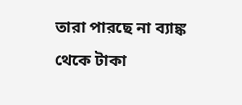তারা পারছে না ব্যাঙ্ক থেকে টাকা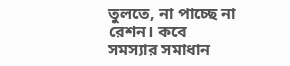তুলতে, না পাচ্ছে না রেশন। কবে সমস্যার সমাধান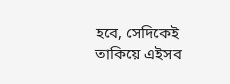হবে, সেদিকেই তাকিয়ে এইসব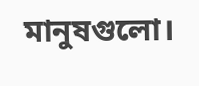মানুষগুলো।